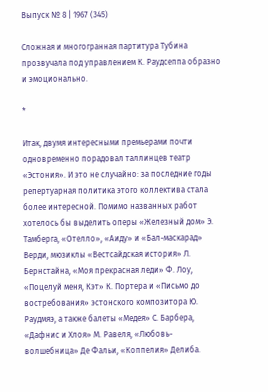Выпуск № 8 | 1967 (345)

Сложная и многогранная партитура Тубина прозвучала под управлением К. Раудсеппа образно и эмоционально.

*

Итак, двумя интересными премьерами почти одновременно порадовал таллинцев театр «Эстония». И это не случайно: за последние годы репертуарная политика этого коллектива стала более интересной. Помимо названных работ хотелось бы выделить оперы «Железный дом» Э. Тамберга, «Отелло», «Аиду» и «Бал-маскарад» Верди, мюзиклы «Вестсайдская история» Л. Бернстайна, «Моя прекрасная леди» Ф. Лоу, «Поцелуй меня, Кэт» К. Портера и «Письмо до востребования» эстонского композитора Ю. Раудмяэ, а также балеты «Медея» С. Барбера, «Дафнис и Хлоя» М. Равеля, «Любовь-волшебница» Де Фальи, «Коппелия» Делиба.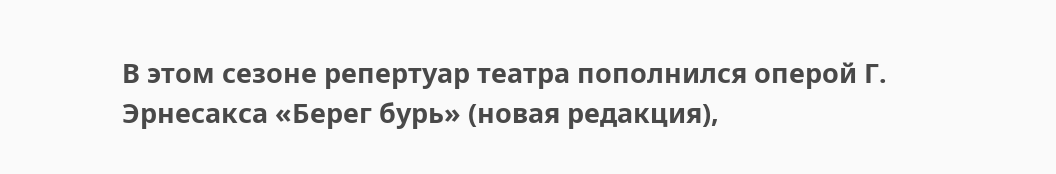В этом сезоне репертуар театра пополнился оперой Г. Эрнесакса «Берег бурь» (новая редакция),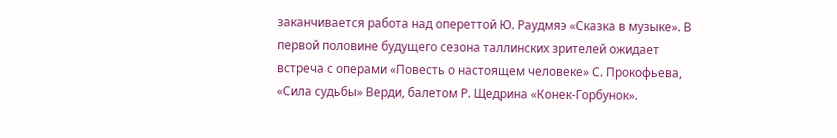заканчивается работа над опереттой Ю. Раудмяэ «Сказка в музыке». В первой половине будущего сезона таллинских зрителей ожидает встреча с операми «Повесть о настоящем человеке» С. Прокофьева, «Сила судьбы» Верди, балетом Р. Щедрина «Конек-Горбунок».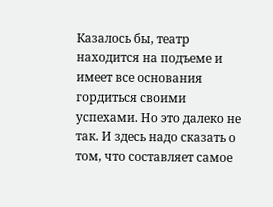Казалось бы, театр находится на подъеме и имеет все основания гордиться своими успехами. Но это далеко не так. И здесь надо сказать о том, что составляет самое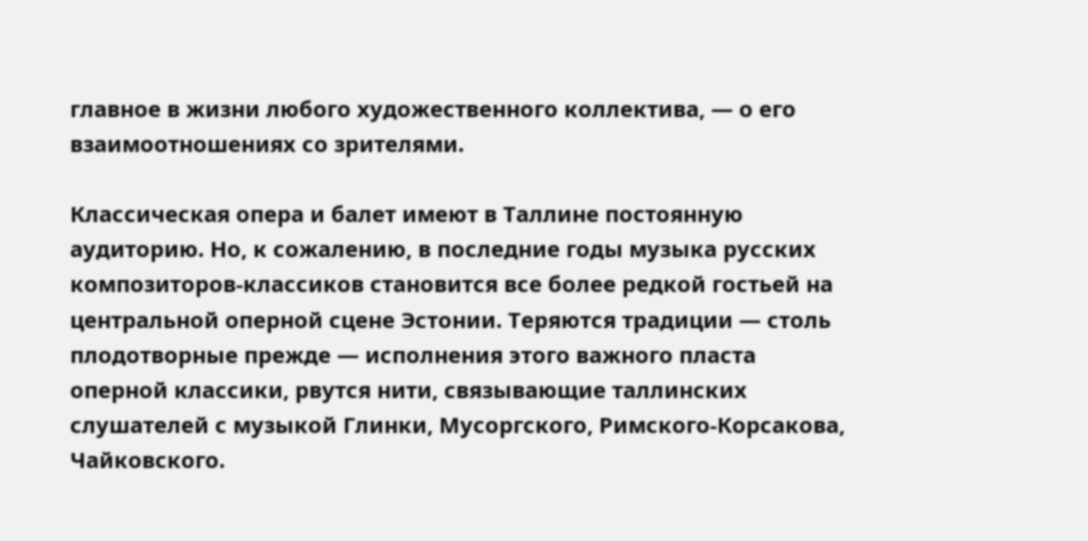главное в жизни любого художественного коллектива, — о его взаимоотношениях со зрителями.

Классическая опера и балет имеют в Таллине постоянную аудиторию. Но, к сожалению, в последние годы музыка русских композиторов-классиков становится все более редкой гостьей на центральной оперной сцене Эстонии. Теряются традиции — столь плодотворные прежде — исполнения этого важного пласта оперной классики, рвутся нити, связывающие таллинских слушателей с музыкой Глинки, Мусоргского, Римского-Корсакова, Чайковского.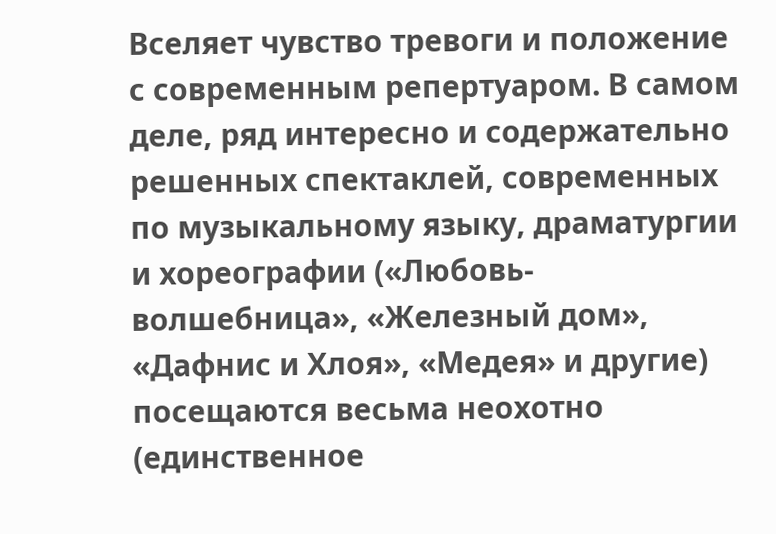Вселяет чувство тревоги и положение с современным репертуаром. В самом деле, ряд интересно и содержательно решенных спектаклей, современных по музыкальному языку, драматургии и хореографии («Любовь-волшебница», «Железный дом», «Дафнис и Хлоя», «Медея» и другие) посещаются весьма неохотно (единственное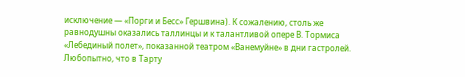исключение — «Порги и Бесс» Гершвина). К сожалению, столь же равнодушны оказались таллинцы и к талантливой опере В. Тормиса «Лебединый полет», показанной театром «Ванемуйне» в дни гастролей. Любопытно, что в Тарту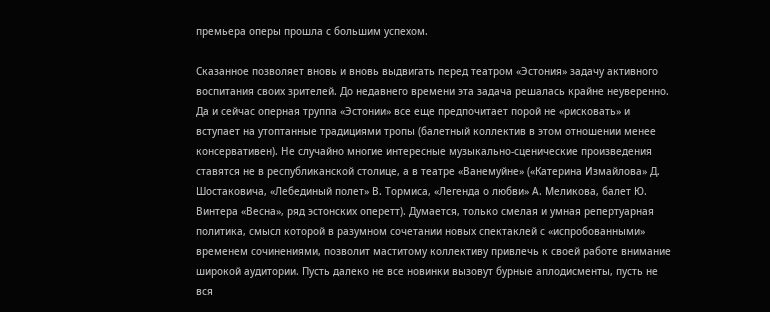премьера оперы прошла с большим успехом.

Сказанное позволяет вновь и вновь выдвигать перед театром «Эстония» задачу активного воспитания своих зрителей. До недавнего времени эта задача решалась крайне неуверенно. Да и сейчас оперная труппа «Эстонии» все еще предпочитает порой не «рисковать» и вступает на утоптанные традициями тропы (балетный коллектив в этом отношении менее консервативен). Не случайно многие интересные музыкально-сценические произведения ставятся не в республиканской столице, а в театре «Ванемуйне» («Катерина Измайлова» Д. Шостаковича, «Лебединый полет» В. Тормиса, «Легенда о любви» А. Меликова, балет Ю. Винтера «Весна», ряд эстонских оперетт). Думается, только смелая и умная репертуарная политика, смысл которой в разумном сочетании новых спектаклей с «испробованными» временем сочинениями, позволит маститому коллективу привлечь к своей работе внимание широкой аудитории. Пусть далеко не все новинки вызовут бурные аплодисменты, пусть не вся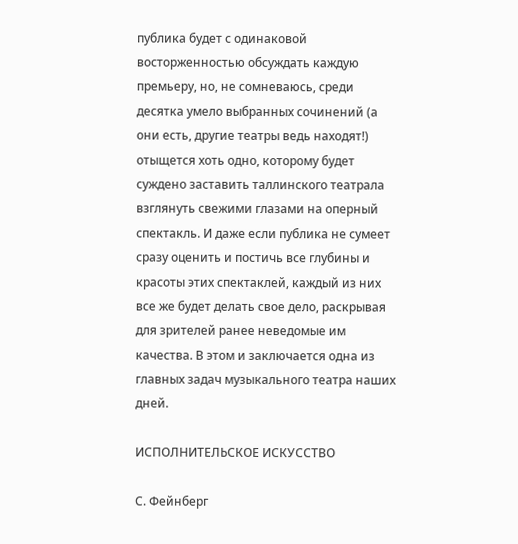публика будет с одинаковой восторженностью обсуждать каждую премьеру, но, не сомневаюсь, среди десятка умело выбранных сочинений (а они есть, другие театры ведь находят!) отыщется хоть одно, которому будет суждено заставить таллинского театрала взглянуть свежими глазами на оперный спектакль. И даже если публика не сумеет сразу оценить и постичь все глубины и красоты этих спектаклей, каждый из них все же будет делать свое дело, раскрывая для зрителей ранее неведомые им качества. В этом и заключается одна из главных задач музыкального театра наших дней.

ИСПОЛНИТЕЛЬСКОЕ ИСКУССТВО

С. Фейнберг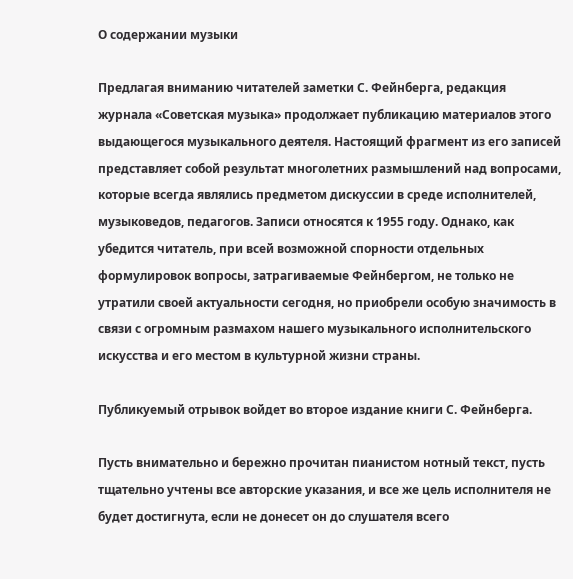О содержании музыки

Предлагая вниманию читателей заметки С. Фейнберга, редакция журнала «Советская музыка» продолжает публикацию материалов этого выдающегося музыкального деятеля. Настоящий фрагмент из его записей представляет собой результат многолетних размышлений над вопросами, которые всегда являлись предметом дискуссии в среде исполнителей, музыковедов, педагогов. Записи относятся к 1955 году. Однако, как убедится читатель, при всей возможной спорности отдельных формулировок вопросы, затрагиваемые Фейнбергом, не только не утратили своей актуальности сегодня, но приобрели особую значимость в связи с огромным размахом нашего музыкального исполнительского искусства и его местом в культурной жизни страны.

Публикуемый отрывок войдет во второе издание книги С. Фейнберга.

Пусть внимательно и бережно прочитан пианистом нотный текст, пусть тщательно учтены все авторские указания, и все же цель исполнителя не будет достигнута, если не донесет он до слушателя всего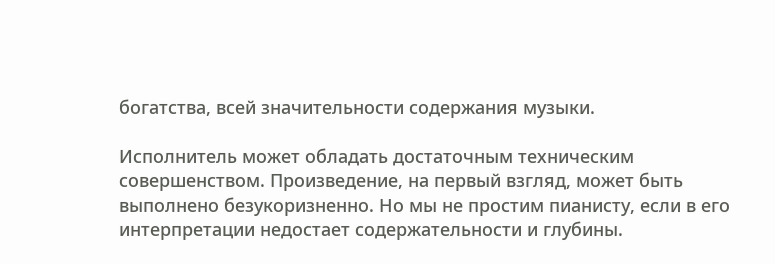богатства, всей значительности содержания музыки.

Исполнитель может обладать достаточным техническим совершенством. Произведение, на первый взгляд, может быть выполнено безукоризненно. Но мы не простим пианисту, если в его интерпретации недостает содержательности и глубины.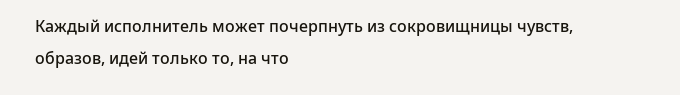Каждый исполнитель может почерпнуть из сокровищницы чувств, образов, идей только то, на что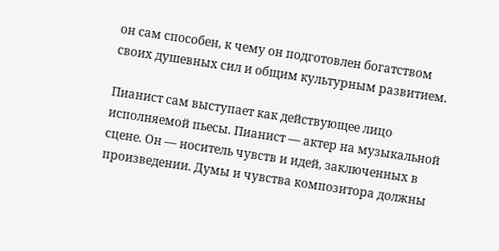он сам способен, к чему он подготовлен богатством своих душевных сил и общим культурным развитием.

Пианист сам выступает как действующее лицо исполняемой пьесы. Пианист — актер на музыкальной сцене. Он — носитель чувств и идей, заключенных в произведении. Думы и чувства композитора должны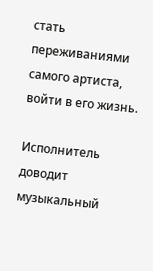стать переживаниями самого артиста, войти в его жизнь.

Исполнитель доводит музыкальный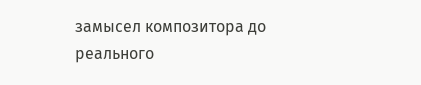замысел композитора до реального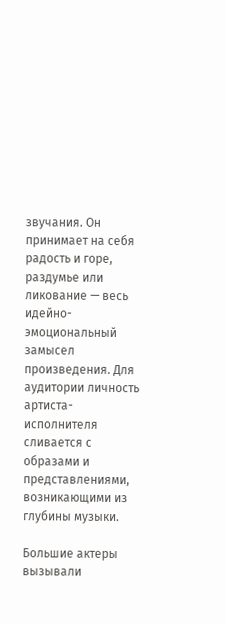звучания. Он принимает на себя радость и горе, раздумье или ликование — весь идейно-эмоциональный замысел произведения. Для аудитории личность артиста-исполнителя сливается с образами и представлениями, возникающими из глубины музыки.

Большие актеры вызывали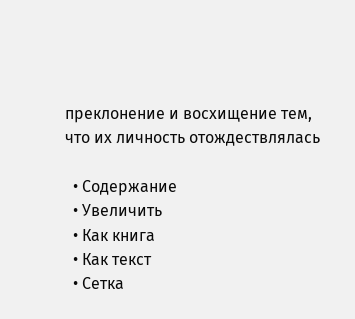преклонение и восхищение тем, что их личность отождествлялась

  • Содержание
  • Увеличить
  • Как книга
  • Как текст
  • Сетка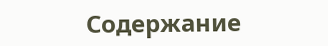Содержание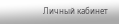Личный кабинет